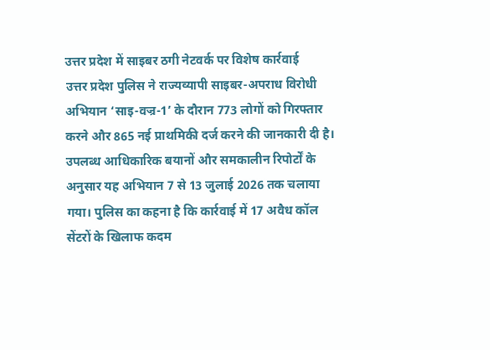उत्तर प्रदेश में साइबर ठगी नेटवर्क पर विशेष कार्रवाई
उत्तर प्रदेश पुलिस ने राज्यव्यापी साइबर-अपराध विरोधी अभियान ‘साइ-वज्र-1’ के दौरान 773 लोगों को गिरफ्तार करने और 865 नई प्राथमिकी दर्ज करने की जानकारी दी है। उपलब्ध आधिकारिक बयानों और समकालीन रिपोर्टों के अनुसार यह अभियान 7 से 13 जुलाई 2026 तक चलाया गया। पुलिस का कहना है कि कार्रवाई में 17 अवैध कॉल सेंटरों के खिलाफ कदम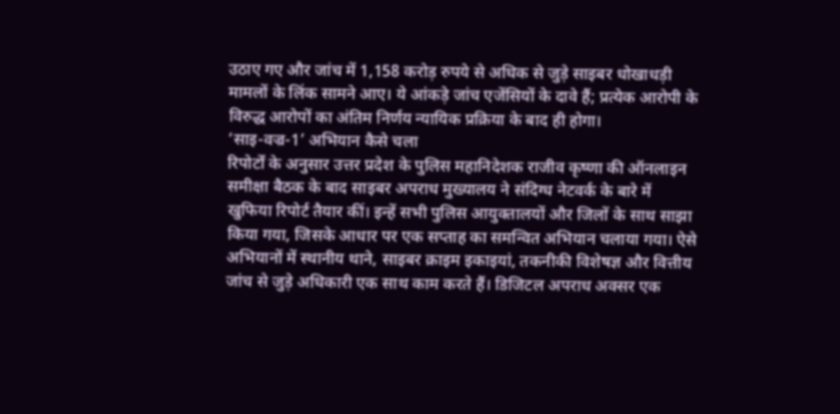उठाए गए और जांच में 1,158 करोड़ रुपये से अधिक से जुड़े साइबर धोखाधड़ी मामलों के लिंक सामने आए। ये आंकड़े जांच एजेंसियों के दावे हैं; प्रत्येक आरोपी के विरुद्ध आरोपों का अंतिम निर्णय न्यायिक प्रक्रिया के बाद ही होगा।
‘साइ-वज्र-1’ अभियान कैसे चला
रिपोर्टों के अनुसार उत्तर प्रदेश के पुलिस महानिदेशक राजीव कृष्णा की ऑनलाइन समीक्षा बैठक के बाद साइबर अपराध मुख्यालय ने संदिग्ध नेटवर्क के बारे में खुफिया रिपोर्ट तैयार कीं। इन्हें सभी पुलिस आयुक्तालयों और जिलों के साथ साझा किया गया, जिसके आधार पर एक सप्ताह का समन्वित अभियान चलाया गया। ऐसे अभियानों में स्थानीय थाने, साइबर क्राइम इकाइयां, तकनीकी विशेषज्ञ और वित्तीय जांच से जुड़े अधिकारी एक साथ काम करते हैं। डिजिटल अपराध अक्सर एक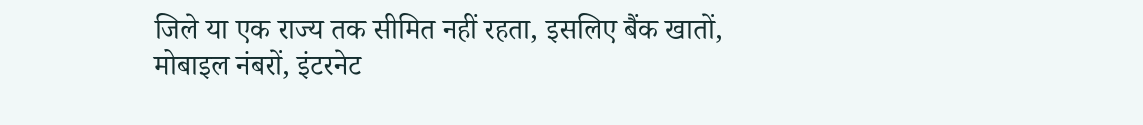जिले या एक राज्य तक सीमित नहीं रहता, इसलिए बैंक खातों, मोबाइल नंबरों, इंटरनेट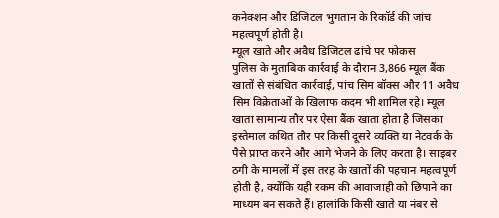कनेक्शन और डिजिटल भुगतान के रिकॉर्ड की जांच महत्वपूर्ण होती है।
म्यूल खाते और अवैध डिजिटल ढांचे पर फोकस
पुलिस के मुताबिक कार्रवाई के दौरान 3,866 म्यूल बैंक खातों से संबंधित कार्रवाई, पांच सिम बॉक्स और 11 अवैध सिम विक्रेताओं के खिलाफ कदम भी शामिल रहे। म्यूल खाता सामान्य तौर पर ऐसा बैंक खाता होता है जिसका इस्तेमाल कथित तौर पर किसी दूसरे व्यक्ति या नेटवर्क के पैसे प्राप्त करने और आगे भेजने के लिए करता है। साइबर ठगी के मामलों में इस तरह के खातों की पहचान महत्वपूर्ण होती है, क्योंकि यही रकम की आवाजाही को छिपाने का माध्यम बन सकते हैं। हालांकि किसी खाते या नंबर से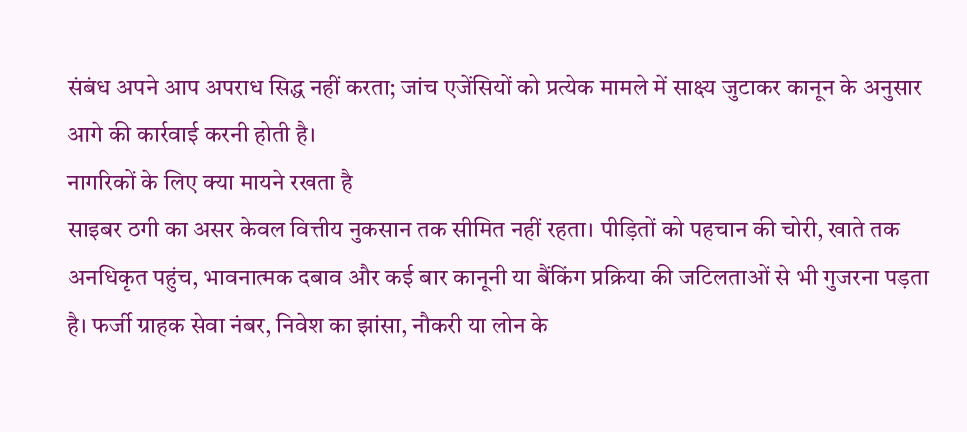संबंध अपने आप अपराध सिद्ध नहीं करता; जांच एजेंसियों को प्रत्येक मामले में साक्ष्य जुटाकर कानून के अनुसार आगे की कार्रवाई करनी होती है।
नागरिकों के लिए क्या मायने रखता है
साइबर ठगी का असर केवल वित्तीय नुकसान तक सीमित नहीं रहता। पीड़ितों को पहचान की चोरी, खाते तक अनधिकृत पहुंच, भावनात्मक दबाव और कई बार कानूनी या बैंकिंग प्रक्रिया की जटिलताओं से भी गुजरना पड़ता है। फर्जी ग्राहक सेवा नंबर, निवेश का झांसा, नौकरी या लोन के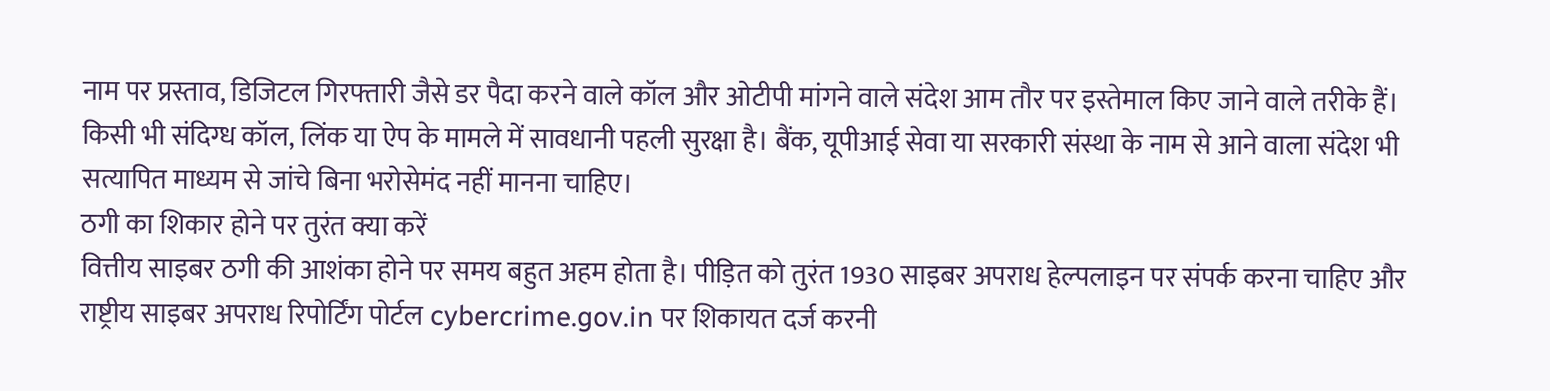नाम पर प्रस्ताव, डिजिटल गिरफ्तारी जैसे डर पैदा करने वाले कॉल और ओटीपी मांगने वाले संदेश आम तौर पर इस्तेमाल किए जाने वाले तरीके हैं। किसी भी संदिग्ध कॉल, लिंक या ऐप के मामले में सावधानी पहली सुरक्षा है। बैंक, यूपीआई सेवा या सरकारी संस्था के नाम से आने वाला संदेश भी सत्यापित माध्यम से जांचे बिना भरोसेमंद नहीं मानना चाहिए।
ठगी का शिकार होने पर तुरंत क्या करें
वित्तीय साइबर ठगी की आशंका होने पर समय बहुत अहम होता है। पीड़ित को तुरंत 1930 साइबर अपराध हेल्पलाइन पर संपर्क करना चाहिए और राष्ट्रीय साइबर अपराध रिपोर्टिंग पोर्टल cybercrime.gov.in पर शिकायत दर्ज करनी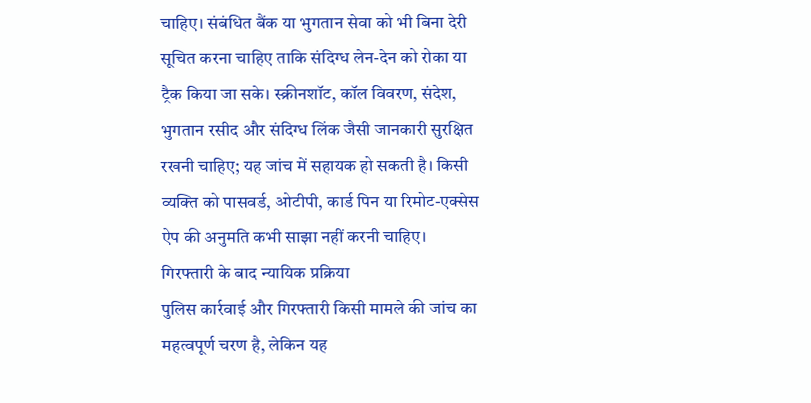चाहिए। संबंधित बैंक या भुगतान सेवा को भी बिना देरी सूचित करना चाहिए ताकि संदिग्ध लेन-देन को रोका या ट्रैक किया जा सके। स्क्रीनशॉट, कॉल विवरण, संदेश, भुगतान रसीद और संदिग्ध लिंक जैसी जानकारी सुरक्षित रखनी चाहिए; यह जांच में सहायक हो सकती है। किसी व्यक्ति को पासवर्ड, ओटीपी, कार्ड पिन या रिमोट-एक्सेस ऐप की अनुमति कभी साझा नहीं करनी चाहिए।
गिरफ्तारी के बाद न्यायिक प्रक्रिया
पुलिस कार्रवाई और गिरफ्तारी किसी मामले की जांच का महत्वपूर्ण चरण है, लेकिन यह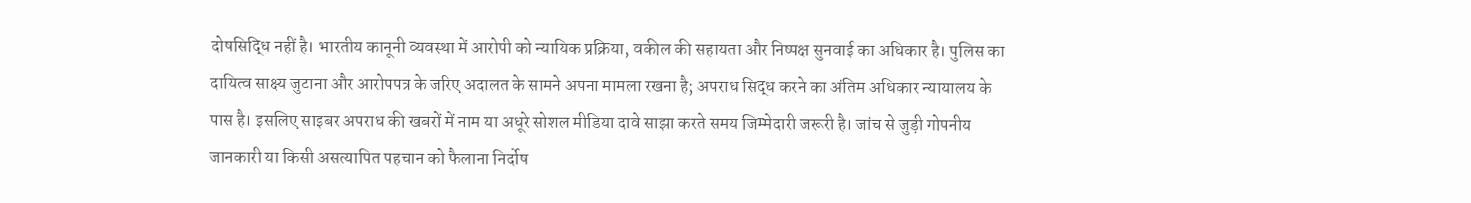दोषसिद्धि नहीं है। भारतीय कानूनी व्यवस्था में आरोपी को न्यायिक प्रक्रिया, वकील की सहायता और निष्पक्ष सुनवाई का अधिकार है। पुलिस का दायित्व साक्ष्य जुटाना और आरोपपत्र के जरिए अदालत के सामने अपना मामला रखना है; अपराध सिद्ध करने का अंतिम अधिकार न्यायालय के पास है। इसलिए साइबर अपराध की खबरों में नाम या अधूरे सोशल मीडिया दावे साझा करते समय जिम्मेदारी जरूरी है। जांच से जुड़ी गोपनीय जानकारी या किसी असत्यापित पहचान को फैलाना निर्दोष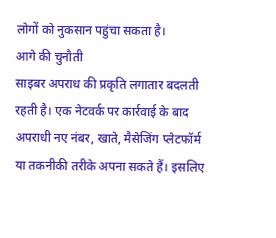लोगों को नुकसान पहुंचा सकता है।
आगे की चुनौती
साइबर अपराध की प्रकृति लगातार बदलती रहती है। एक नेटवर्क पर कार्रवाई के बाद अपराधी नए नंबर, खाते, मैसेजिंग प्लेटफॉर्म या तकनीकी तरीके अपना सकते हैं। इसलिए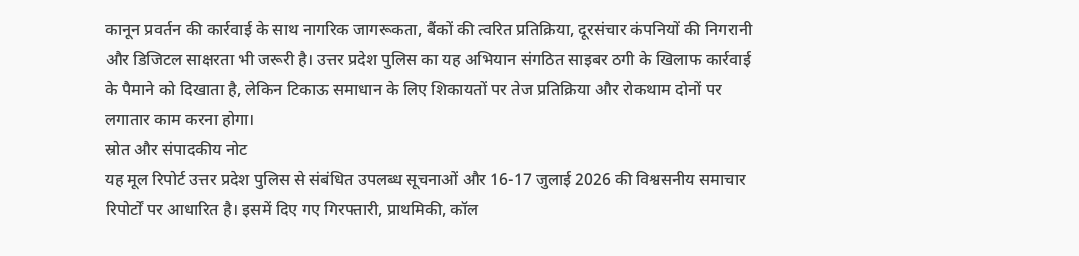कानून प्रवर्तन की कार्रवाई के साथ नागरिक जागरूकता, बैंकों की त्वरित प्रतिक्रिया, दूरसंचार कंपनियों की निगरानी और डिजिटल साक्षरता भी जरूरी है। उत्तर प्रदेश पुलिस का यह अभियान संगठित साइबर ठगी के खिलाफ कार्रवाई के पैमाने को दिखाता है, लेकिन टिकाऊ समाधान के लिए शिकायतों पर तेज प्रतिक्रिया और रोकथाम दोनों पर लगातार काम करना होगा।
स्रोत और संपादकीय नोट
यह मूल रिपोर्ट उत्तर प्रदेश पुलिस से संबंधित उपलब्ध सूचनाओं और 16-17 जुलाई 2026 की विश्वसनीय समाचार रिपोर्टों पर आधारित है। इसमें दिए गए गिरफ्तारी, प्राथमिकी, कॉल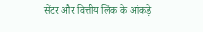सेंटर और वित्तीय लिंक के आंकड़े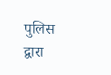पुलिस द्वारा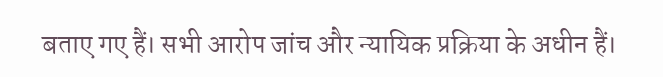बताए गए हैं। सभी आरोप जांच और न्यायिक प्रक्रिया के अधीन हैं।